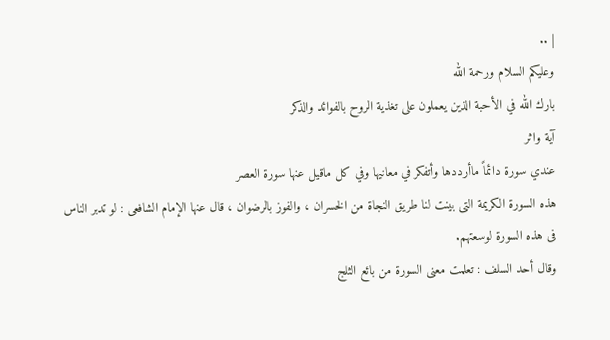| ..
وعليكم السلام ورحمة الله
بارك الله في الأحبة الذين يعملون على تغذية الروح بالفوائد والذكر
آية واثر
عندي سورة دائماً ماأرددها وأتفكر في معانيها وفي كل ماقيل عنها سورة العصر
هذه السورة الكريمة التى بينت لنا طريق النجاة من الخسران ، والفوز بالرضوان ، قال عنها الإمام الشافعى : لو تدبر الناس فى هذه السورة لوسعتهم.
وقال أحد السلف : تعلمت معنى السورة من بائع الثلج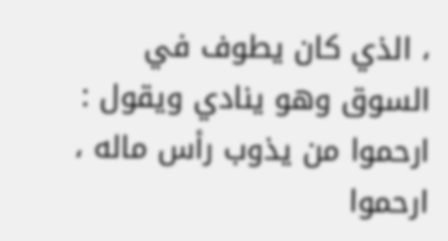، الذي كان يطوف في السوق وهو ينادي ويقول : ارحموا من يذوب رأس ماله ، ارحموا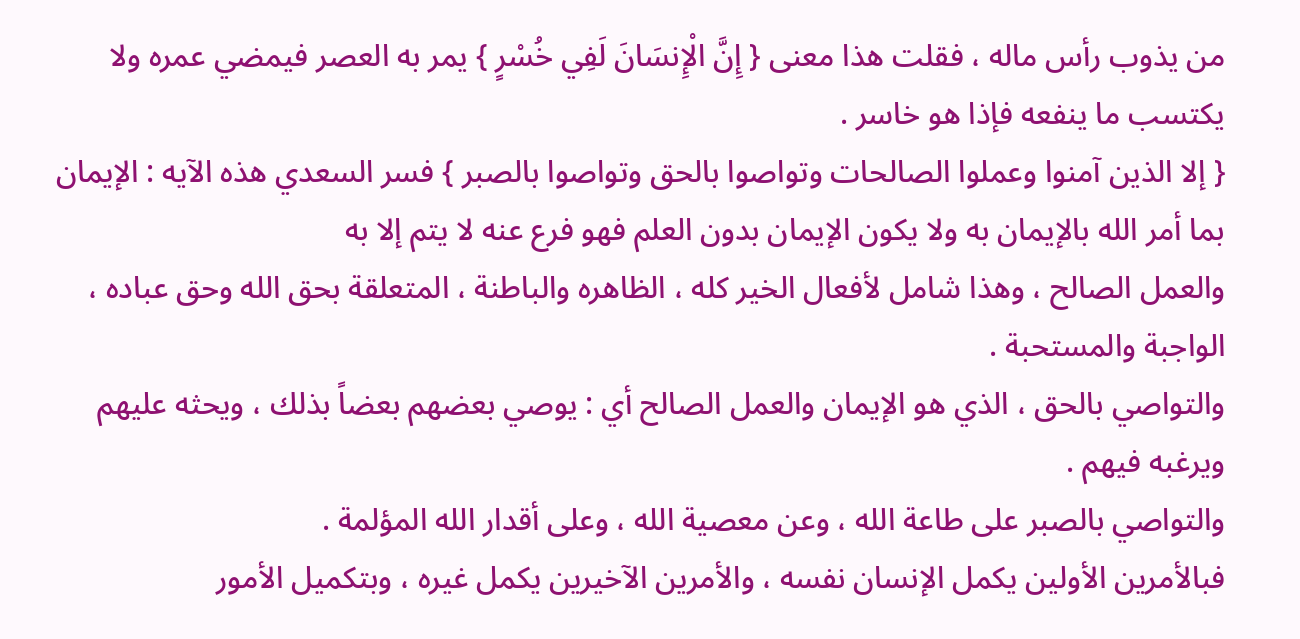من يذوب رأس ماله ، فقلت هذا معنى { إِنَّ الْإِنسَانَ لَفِي خُسْرٍ } يمر به العصر فيمضي عمره ولا يكتسب ما ينفعه فإذا هو خاسر .
{ إلا الذين آمنوا وعملوا الصالحات وتواصوا بالحق وتواصوا بالصبر } فسر السعدي هذه الآيه : الإيمان بما أمر الله بالإيمان به ولا يكون الإيمان بدون العلم فهو فرع عنه لا يتم إلا به
والعمل الصالح ، وهذا شامل لأفعال الخير كله ، الظاهره والباطنة ، المتعلقة بحق الله وحق عباده ، الواجبة والمستحبة .
والتواصي بالحق ، الذي هو الإيمان والعمل الصالح أي : يوصي بعضهم بعضاً بذلك ، ويحثه عليهم ويرغبه فيهم .
والتواصي بالصبر على طاعة الله ، وعن معصية الله ، وعلى أقدار الله المؤلمة .
فبالأمرين الأولين يكمل الإنسان نفسه ، والأمرين الآخيرين يكمل غيره ، وبتكميل الأمور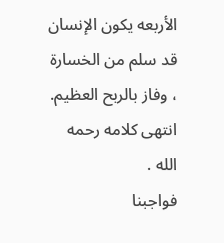الأربعه يكون الإنسان قد سلم من الخسارة ، وفاز بالربح العظيم.
انتهى كلامه رحمه الله .
فواجبنا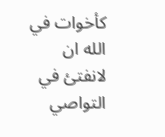كأخوات في الله ان لانفتئ في التواصي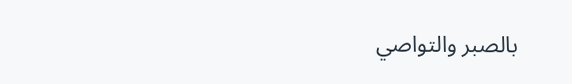بالصبر والتواصي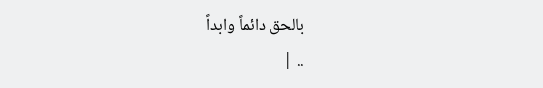بالحق دائماً وابداً
.. |